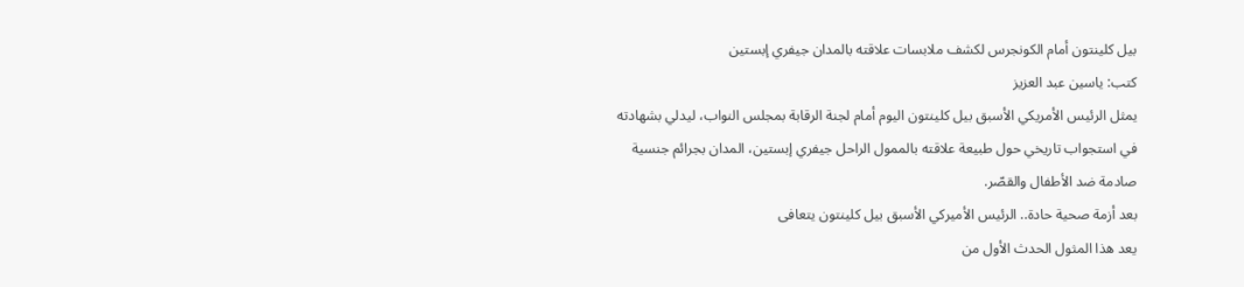بيل كلينتون أمام الكونجرس لكشف ملابسات علاقته بالمدان جيفري إبستين
كتب: ياسين عبد العزيز
يمثل الرئيس الأمريكي الأسبق بيل كلينتون اليوم أمام لجنة الرقابة بمجلس النواب، ليدلي بشهادته في استجواب تاريخي حول طبيعة علاقته بالممول الراحل جيفري إبستين، المدان بجرائم جنسية صادمة ضد الأطفال والقصّر.
بعد أزمة صحية حادة.. الرئيس الأميركي الأسبق بيل كلينتون يتعافى
يعد هذا المثول الحدث الأول من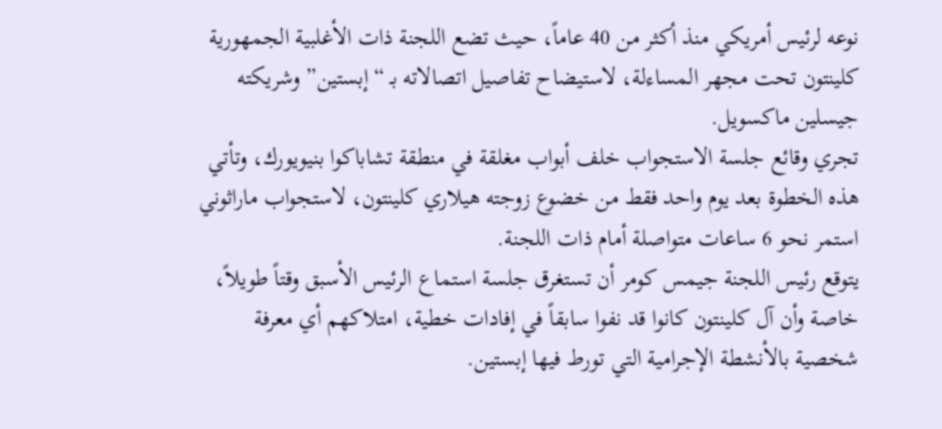نوعه لرئيس أمريكي منذ أكثر من 40 عاماً، حيث تضع اللجنة ذات الأغلبية الجمهورية كلينتون تحت مجهر المساءلة، لاستيضاح تفاصيل اتصالاته بـ “إبستين” وشريكته جيسلين ماكسويل.
تجري وقائع جلسة الاستجواب خلف أبواب مغلقة في منطقة تشاباكوا بنيويورك، وتأتي هذه الخطوة بعد يوم واحد فقط من خضوع زوجته هيلاري كلينتون، لاستجواب ماراثوني استمر نحو 6 ساعات متواصلة أمام ذات اللجنة.
يتوقع رئيس اللجنة جيمس كومر أن تستغرق جلسة استماع الرئيس الأسبق وقتاً طويلاً، خاصة وأن آل كلينتون كانوا قد نفوا سابقاً في إفادات خطية، امتلاكهم أي معرفة شخصية بالأنشطة الإجرامية التي تورط فيها إبستين.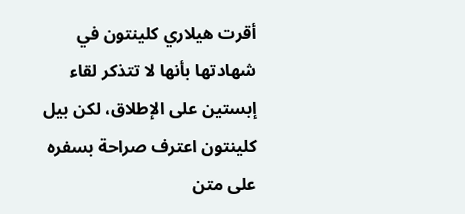أقرت هيلاري كلينتون في شهادتها بأنها لا تتذكر لقاء إبستين على الإطلاق، لكن بيل كلينتون اعترف صراحة بسفره على متن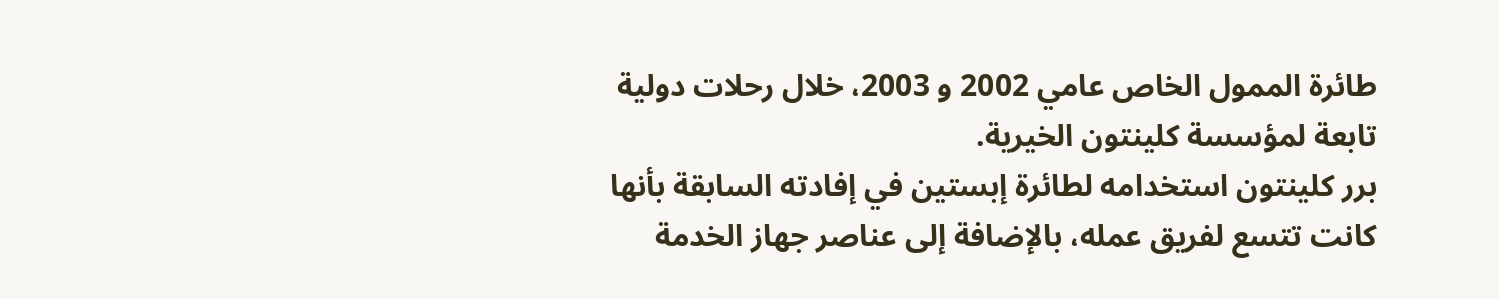طائرة الممول الخاص عامي 2002 و 2003، خلال رحلات دولية تابعة لمؤسسة كلينتون الخيرية.
برر كلينتون استخدامه لطائرة إبستين في إفادته السابقة بأنها كانت تتسع لفريق عمله، بالإضافة إلى عناصر جهاز الخدمة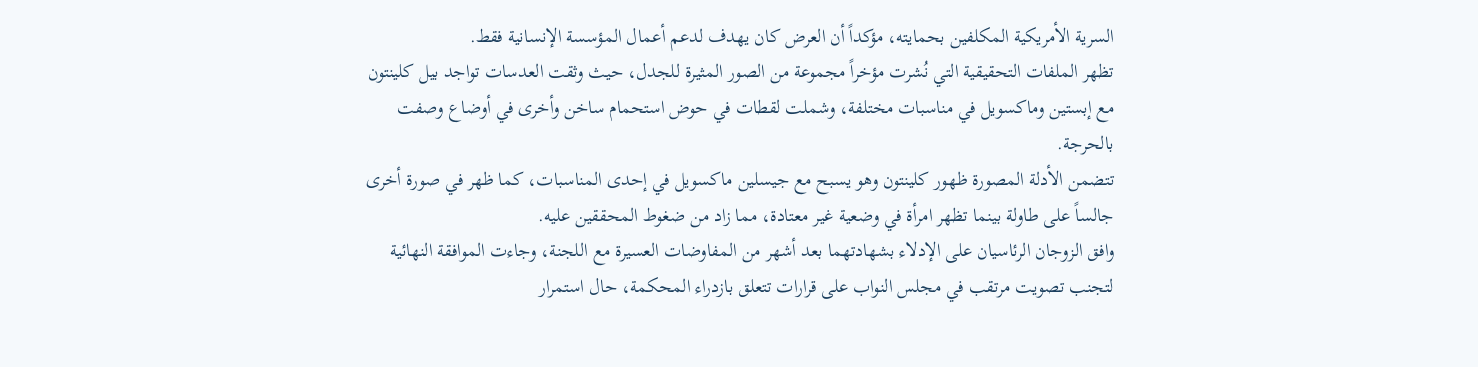السرية الأمريكية المكلفين بحمايته، مؤكداً أن العرض كان يهدف لدعم أعمال المؤسسة الإنسانية فقط.
تظهر الملفات التحقيقية التي نُشرت مؤخراً مجموعة من الصور المثيرة للجدل، حيث وثقت العدسات تواجد بيل كلينتون مع إبستين وماكسويل في مناسبات مختلفة، وشملت لقطات في حوض استحمام ساخن وأخرى في أوضاع وصفت بالحرجة.
تتضمن الأدلة المصورة ظهور كلينتون وهو يسبح مع جيسلين ماكسويل في إحدى المناسبات، كما ظهر في صورة أخرى جالساً على طاولة بينما تظهر امرأة في وضعية غير معتادة، مما زاد من ضغوط المحققين عليه.
وافق الزوجان الرئاسيان على الإدلاء بشهادتهما بعد أشهر من المفاوضات العسيرة مع اللجنة، وجاءت الموافقة النهائية لتجنب تصويت مرتقب في مجلس النواب على قرارات تتعلق بازدراء المحكمة، حال استمرار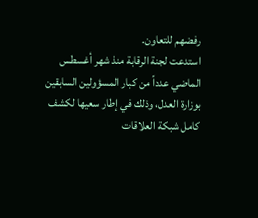رفضهم للتعاون.
استدعت لجنة الرقابة منذ شهر أغسطس الماضي عدداً من كبار المسؤولين السابقين بوزارة العدل، وذلك في إطار سعيها لكشف كامل شبكة العلاقات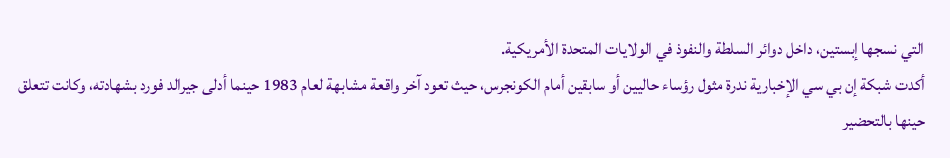التي نسجها إبستين، داخل دوائر السلطة والنفوذ في الولايات المتحدة الأمريكية.
أكدت شبكة إن بي سي الإخبارية ندرة مثول رؤساء حاليين أو سابقين أمام الكونجرس، حيث تعود آخر واقعة مشابهة لعام 1983 حينما أدلى جيرالد فورد بشهادته، وكانت تتعلق حينها بالتحضير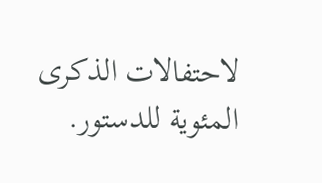لاحتفالات الذكرى المئوية للدستور.